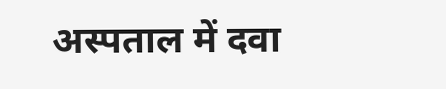अस्पताल में दवा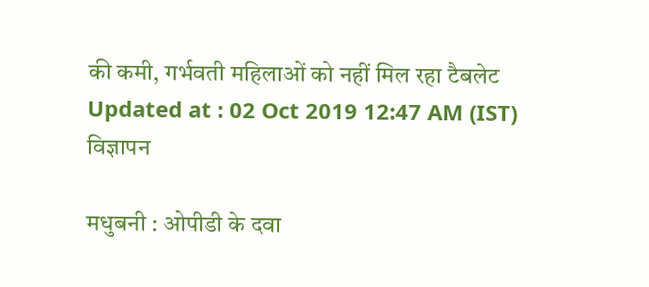की कमी, गर्भवती महिलाओं को नहीं मिल रहा टैबलेट
Updated at : 02 Oct 2019 12:47 AM (IST)
विज्ञापन

मधुबनी : ओपीडी के दवा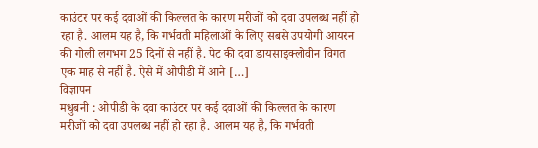काउंटर पर कई दवाओं की किल्लत के कारण मरीजों को दवा उपलब्ध नहीं हो रहा है. आलम यह है, कि गर्भवती महिलाओं के लिए सबसे उपयोगी आयरन की गोली लगभग 25 दिनों से नहीं है. पेट की दवा डायसाइक्लोवीन विगत एक माह से नहीं है. ऐसे में ओपीडी में आने […]
विज्ञापन
मधुबनी : ओपीडी के दवा काउंटर पर कई दवाओं की किल्लत के कारण मरीजों को दवा उपलब्ध नहीं हो रहा है. आलम यह है, कि गर्भवती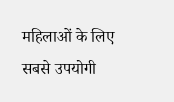महिलाओं के लिए सबसे उपयोगी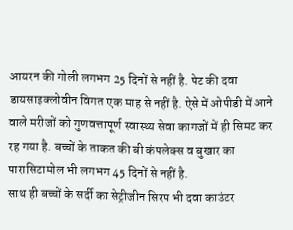आयरन की गोली लगभग 25 दिनों से नहीं है. पेट की दवा डायसाइक्लोवीन विगत एक माह से नहीं है. ऐसे में ओपीडी में आने वाले मरीजों को गुणवत्तापूर्ण स्वास्थ्य सेवा कागजों में ही सिमट कर रह गया है. बच्चों के ताकत की बी कंपलेक्स व बुखार का पारासिटामोल भी लगभग 45 दिनों से नहीं है.
साथ ही बच्चों के सर्दी का सेट्रीजीन सिरप भी दवा काउंटर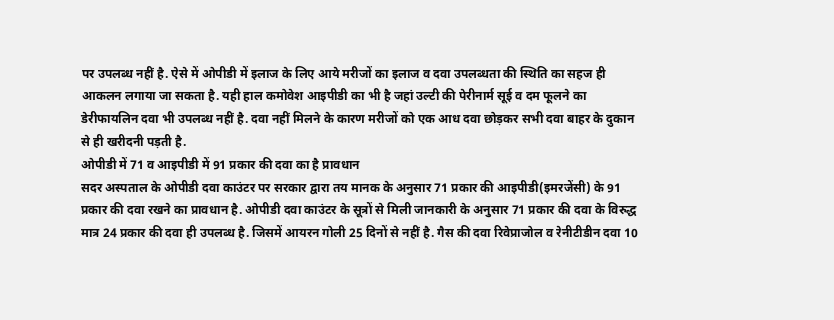पर उपलब्ध नहीं है. ऐसे में ओपीडी में इलाज के लिए आये मरीजों का इलाज व दवा उपलब्धता की स्थिति का सहज ही आकलन लगाया जा सकता है. यही हाल कमोवेश आइपीडी का भी है जहां उल्टी की पेरीनार्म सूई व दम फूलने का डेरीफायलिन दवा भी उपलब्ध नहीं है. दवा नहीं मिलने के कारण मरीजों को एक आध दवा छोड़कर सभी दवा बाहर के दुकान से ही खरीदनी पड़ती है.
ओपीडी में 71 व आइपीडी में 91 प्रकार की दवा का है प्रावधान
सदर अस्पताल के ओपीडी दवा काउंटर पर सरकार द्वारा तय मानक के अनुसार 71 प्रकार की आइपीडी(इमरजेंसी) के 91 प्रकार की दवा रखने का प्रावधान है. ओपीडी दवा काउंटर के सूत्रों से मिली जानकारी के अनुसार 71 प्रकार की दवा के विरुद्ध मात्र 24 प्रकार की दवा ही उपलब्ध है. जिसमें आयरन गोली 25 दिनों से नहीं है. गैस की दवा रिवेप्राजोल व रेनीटीडीन दवा 10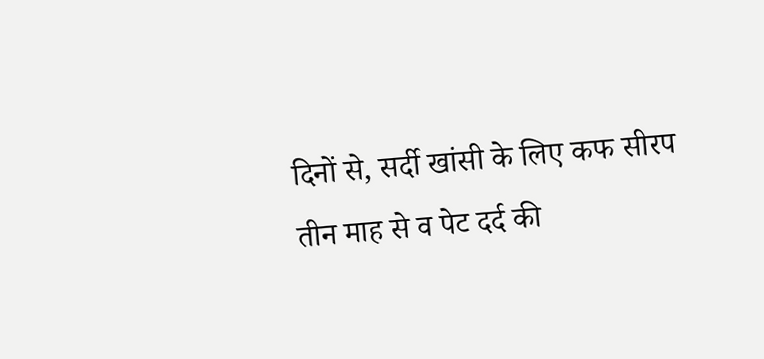दिनों से, सर्दी खांसी के लिए कफ सीरप तीन माह से व पेट दर्द की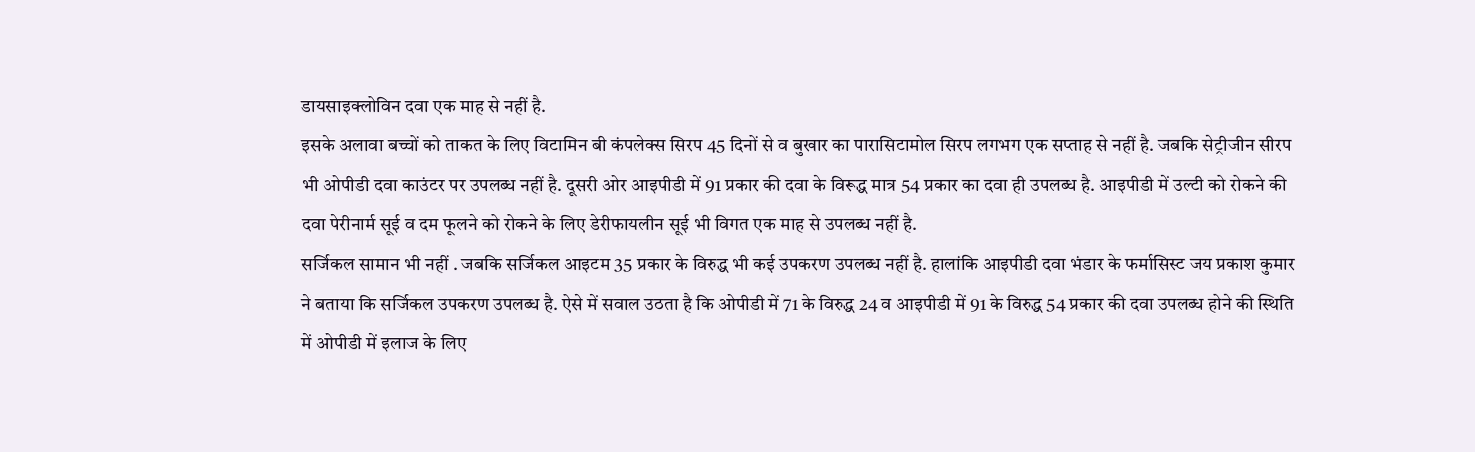डायसाइक्लोविन दवा एक माह से नहीं है.
इसके अलावा बच्चों को ताकत के लिए विटामिन बी कंपलेक्स सिरप 45 दिनों से व बुखार का पारासिटामोल सिरप लगभग एक सप्ताह से नहीं है. जबकि सेट्रीजीन सीरप भी ओपीडी दवा काउंटर पर उपलब्ध नहीं है. दूसरी ओर आइपीडी में 91 प्रकार की दवा के विरूद्ध मात्र 54 प्रकार का दवा ही उपलब्ध है. आइपीडी में उल्टी को रोकने की दवा पेरीनार्म सूई व दम फूलने को रोकने के लिए डेरीफायलीन सूई भी विगत एक माह से उपलब्ध नहीं है.
सर्जिकल सामान भी नहीं . जबकि सर्जिकल आइटम 35 प्रकार के विरुद्ध भी कई उपकरण उपलब्ध नहीं है. हालांकि आइपीडी दवा भंडार के फर्मासिस्ट जय प्रकाश कुमार ने बताया कि सर्जिकल उपकरण उपलब्ध है. ऐसे में सवाल उठता है कि ओपीडी में 71 के विरुद्ध 24 व आइपीडी में 91 के विरुद्ध 54 प्रकार की दवा उपलब्ध होने की स्थिति में ओपीडी में इलाज के लिए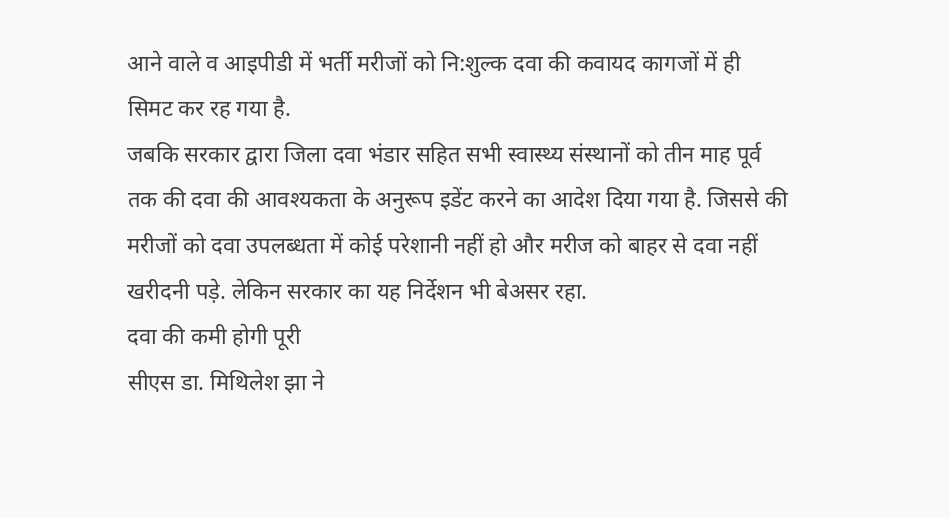आने वाले व आइपीडी में भर्ती मरीजों को नि:शुल्क दवा की कवायद कागजों में ही सिमट कर रह गया है.
जबकि सरकार द्वारा जिला दवा भंडार सहित सभी स्वास्थ्य संस्थानों को तीन माह पूर्व तक की दवा की आवश्यकता के अनुरूप इडेंट करने का आदेश दिया गया है. जिससे की मरीजों को दवा उपलब्धता में कोई परेशानी नहीं हो और मरीज को बाहर से दवा नहीं खरीदनी पड़े. लेकिन सरकार का यह निर्देशन भी बेअसर रहा.
दवा की कमी होगी पूरी
सीएस डा. मिथिलेश झा ने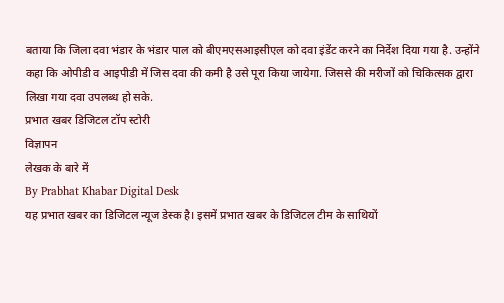बताया कि जिला दवा भंडार के भंडार पाल को बीएमएसआइसीएल को दवा इंडेंट करने का निर्देश दिया गया है. उन्होंने कहा कि ओपीडी व आइपीडी में जिस दवा की कमी है उसे पूरा किया जायेगा. जिससे की मरीजों को चिकित्सक द्वारा लिखा गया दवा उपलब्ध हो सके.
प्रभात खबर डिजिटल टॉप स्टोरी
विज्ञापन
लेखक के बारे में
By Prabhat Khabar Digital Desk
यह प्रभात खबर का डिजिटल न्यूज डेस्क है। इसमें प्रभात खबर के डिजिटल टीम के साथियों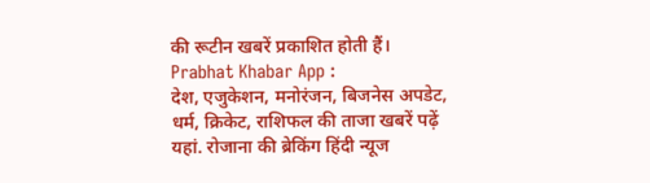की रूटीन खबरें प्रकाशित होती हैं।
Prabhat Khabar App :
देश, एजुकेशन, मनोरंजन, बिजनेस अपडेट, धर्म, क्रिकेट, राशिफल की ताजा खबरें पढ़ें यहां. रोजाना की ब्रेकिंग हिंदी न्यूज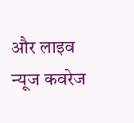और लाइव न्यूज कवरेज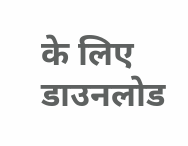के लिए डाउनलोड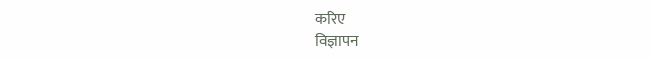करिए
विज्ञापन